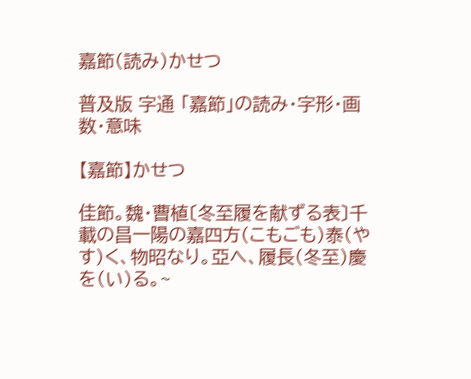嘉節(読み)かせつ

普及版 字通 「嘉節」の読み・字形・画数・意味

【嘉節】かせつ

佳節。魏・曹植〔冬至履を献ずる表〕千載の昌一陽の嘉四方(こもごも)泰(やす)く、物昭なり。亞へ、履長(冬至)慶を(い)る。~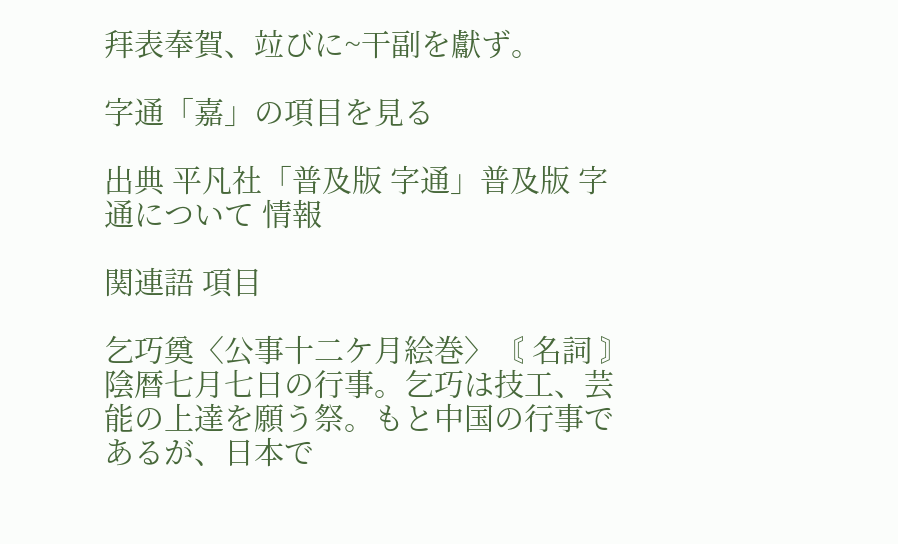拜表奉賀、竝びに~干副を獻ず。

字通「嘉」の項目を見る

出典 平凡社「普及版 字通」普及版 字通について 情報

関連語 項目

乞巧奠〈公事十二ケ月絵巻〉〘 名詞 〙 陰暦七月七日の行事。乞巧は技工、芸能の上達を願う祭。もと中国の行事であるが、日本で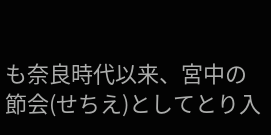も奈良時代以来、宮中の節会(せちえ)としてとり入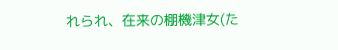れられ、在来の棚機津女(た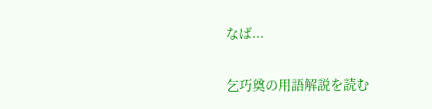なば...

乞巧奠の用語解説を読む